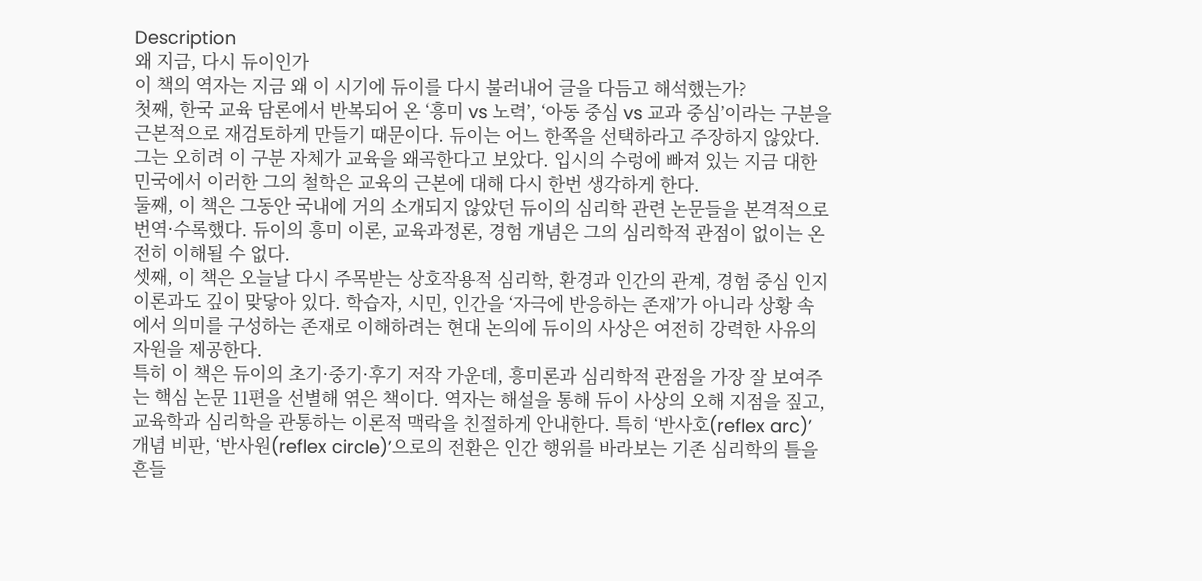Description
왜 지금, 다시 듀이인가
이 책의 역자는 지금 왜 이 시기에 듀이를 다시 불러내어 글을 다듬고 해석했는가?
첫째, 한국 교육 담론에서 반복되어 온 ‘흥미 vs 노력’, ‘아동 중심 vs 교과 중심’이라는 구분을 근본적으로 재검토하게 만들기 때문이다. 듀이는 어느 한쪽을 선택하라고 주장하지 않았다. 그는 오히려 이 구분 자체가 교육을 왜곡한다고 보았다. 입시의 수렁에 빠져 있는 지금 대한민국에서 이러한 그의 철학은 교육의 근본에 대해 다시 한번 생각하게 한다.
둘째, 이 책은 그동안 국내에 거의 소개되지 않았던 듀이의 심리학 관련 논문들을 본격적으로 번역·수록했다. 듀이의 흥미 이론, 교육과정론, 경험 개념은 그의 심리학적 관점이 없이는 온전히 이해될 수 없다.
셋째, 이 책은 오늘날 다시 주목받는 상호작용적 심리학, 환경과 인간의 관계, 경험 중심 인지 이론과도 깊이 맞닿아 있다. 학습자, 시민, 인간을 ‘자극에 반응하는 존재’가 아니라 상황 속에서 의미를 구성하는 존재로 이해하려는 현대 논의에 듀이의 사상은 여전히 강력한 사유의 자원을 제공한다.
특히 이 책은 듀이의 초기·중기·후기 저작 가운데, 흥미론과 심리학적 관점을 가장 잘 보여주는 핵심 논문 11편을 선별해 엮은 책이다. 역자는 해설을 통해 듀이 사상의 오해 지점을 짚고, 교육학과 심리학을 관통하는 이론적 맥락을 친절하게 안내한다. 특히 ‘반사호(reflex arc)’ 개념 비판, ‘반사원(reflex circle)’으로의 전환은 인간 행위를 바라보는 기존 심리학의 틀을 흔들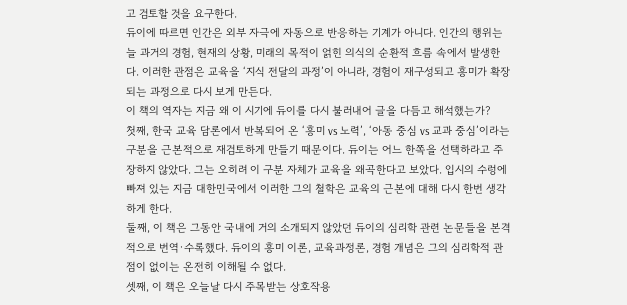고 검토할 것을 요구한다.
듀이에 따르면 인간은 외부 자극에 자동으로 반응하는 기계가 아니다. 인간의 행위는 늘 과거의 경험, 현재의 상황, 미래의 목적이 얽힌 의식의 순환적 흐름 속에서 발생한다. 이러한 관점은 교육을 ‘지식 전달의 과정’이 아니라, 경험이 재구성되고 흥미가 확장되는 과정으로 다시 보게 만든다.
이 책의 역자는 지금 왜 이 시기에 듀이를 다시 불러내어 글을 다듬고 해석했는가?
첫째, 한국 교육 담론에서 반복되어 온 ‘흥미 vs 노력’, ‘아동 중심 vs 교과 중심’이라는 구분을 근본적으로 재검토하게 만들기 때문이다. 듀이는 어느 한쪽을 선택하라고 주장하지 않았다. 그는 오히려 이 구분 자체가 교육을 왜곡한다고 보았다. 입시의 수렁에 빠져 있는 지금 대한민국에서 이러한 그의 철학은 교육의 근본에 대해 다시 한번 생각하게 한다.
둘째, 이 책은 그동안 국내에 거의 소개되지 않았던 듀이의 심리학 관련 논문들을 본격적으로 번역·수록했다. 듀이의 흥미 이론, 교육과정론, 경험 개념은 그의 심리학적 관점이 없이는 온전히 이해될 수 없다.
셋째, 이 책은 오늘날 다시 주목받는 상호작용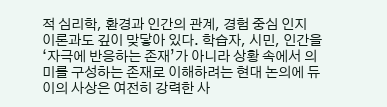적 심리학, 환경과 인간의 관계, 경험 중심 인지 이론과도 깊이 맞닿아 있다. 학습자, 시민, 인간을 ‘자극에 반응하는 존재’가 아니라 상황 속에서 의미를 구성하는 존재로 이해하려는 현대 논의에 듀이의 사상은 여전히 강력한 사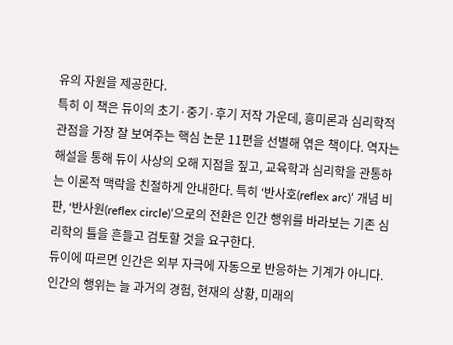유의 자원을 제공한다.
특히 이 책은 듀이의 초기·중기·후기 저작 가운데, 흥미론과 심리학적 관점을 가장 잘 보여주는 핵심 논문 11편을 선별해 엮은 책이다. 역자는 해설을 통해 듀이 사상의 오해 지점을 짚고, 교육학과 심리학을 관통하는 이론적 맥락을 친절하게 안내한다. 특히 ‘반사호(reflex arc)’ 개념 비판, ‘반사원(reflex circle)’으로의 전환은 인간 행위를 바라보는 기존 심리학의 틀을 흔들고 검토할 것을 요구한다.
듀이에 따르면 인간은 외부 자극에 자동으로 반응하는 기계가 아니다. 인간의 행위는 늘 과거의 경험, 현재의 상황, 미래의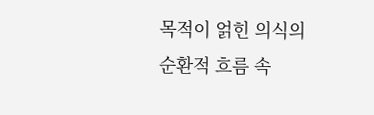목적이 얽힌 의식의 순환적 흐름 속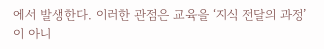에서 발생한다. 이러한 관점은 교육을 ‘지식 전달의 과정’이 아니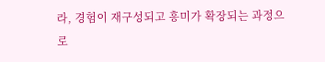라, 경험이 재구성되고 흥미가 확장되는 과정으로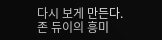다시 보게 만든다.
존 듀이의 흥미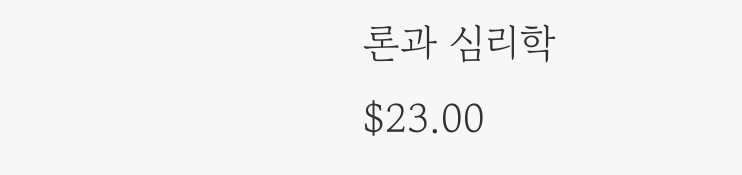론과 심리학
$23.00